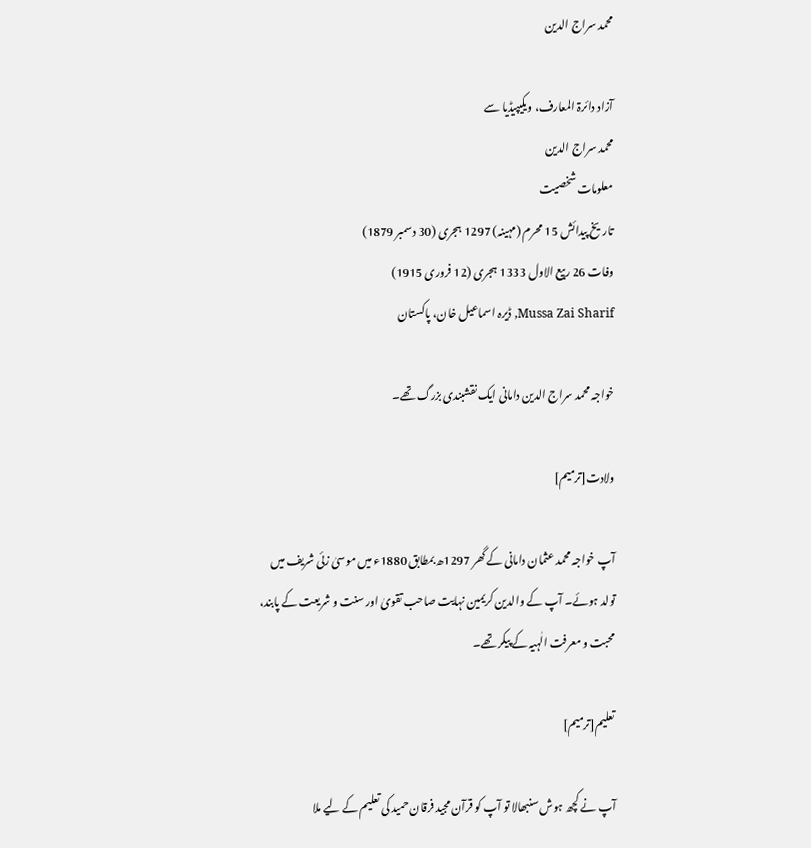محمد سراج الدین

آزاد دائرۃ المعارف، ویکیپیڈیا سے
محمد سراج الدین
معلومات شخصیت
تاریخ پیدائش 15 محرم (مہینہ) 1297 ہجری (30 دسمبر 1879)
وفات 26 ربیع الاول 1333 ہجری (12 فروری 1915)
Mussa Zai Sharif, ڈیرہ اسماعیل خان، پاکستان

خواجہ محمد سراج الدین دامانی ایک نقشبندی بزرگ تھے۔

ولادت[ترمیم]

آپ خواجہ محمد عثمان دامانی کے گھر 1297ھ بمطابق 1880ء میں موسیٰ زئی شریف میں تولد ہوئے۔ آپ کے والدین کریمین نہایت صاحب تقویٰ اور سنت و شریعت کے پابند، محبت و معرفت الٰہیہ کے پیکر تھے۔

تعلیم[ترمیم]

آپ نے کچھ ہوش سنبھالا تو آپ کو قرآن مجید فرقان حمید کی تعلیم کے لیے ملا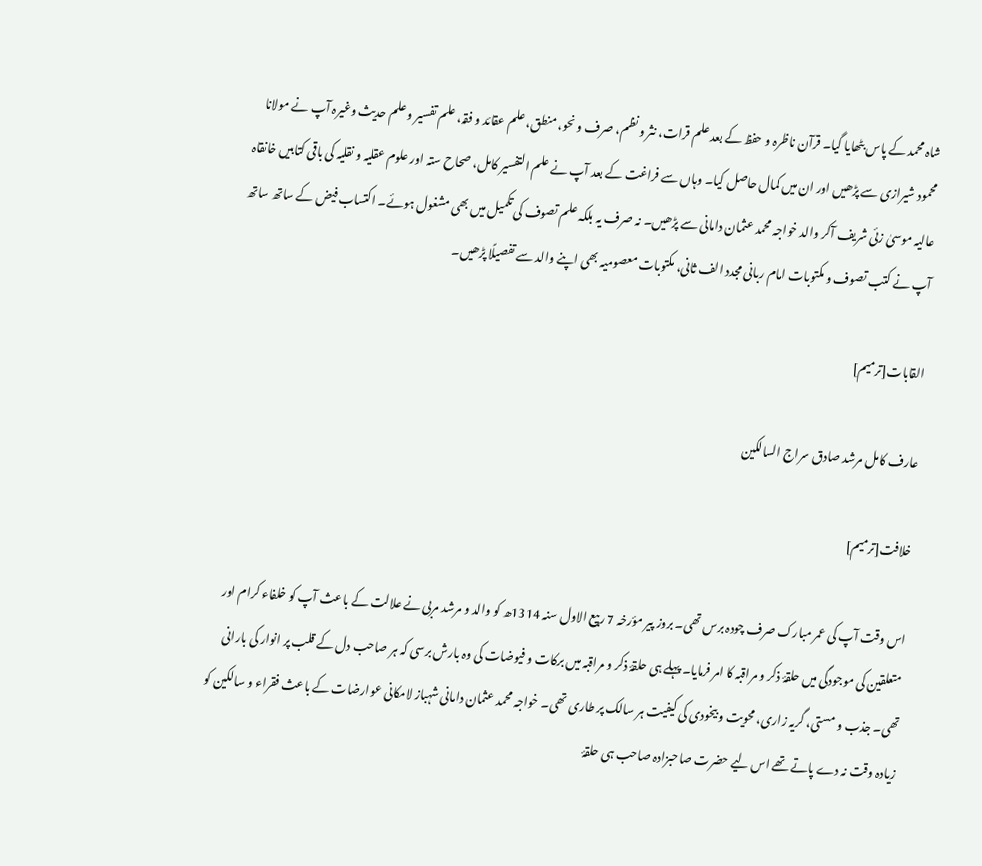شاہ محمد کے پاس بٹھایا گیا۔ قرآن ناظرہ و حفظ کے بعد علم قرات، نثر و نظم، صرف و نحو، منطق، علم عقائد و فقہ، علم تفسیر و علم حدیث وغیرہ آپ نے مولانا محمود شیرازی سے پڑھیں اور ان میں کمال حاصل کیا۔ وہاں سے فراغت کے بعد آپ نے علم التفسیر کامل، صحاح ستہ اور علوم عقلیہ و نقلیہ کی باقی کتابیں خانقاہ عالیہ موسیٰ زئی شریف آکر والد خواجہ محمد عثمان دامانی سے پڑھیں۔ نہ صرف یہ بلکہ علم تصوف کی تکمیل میں بھی مشغول ہوئے۔ اکتساب فیض کے ساتھ ساتھ آپ نے کتب تصوف و مکتوبات امام ربانی مجدد الف ثانی، مکتوبات معصومیہ بھی اپنے والد سے تفصیلًا پڑھیں۔

القابات[ترمیم]

عارف کامل مرشد صادق سراج السالکین

خلافت[ترمیم]

اس وقت آپ کی عمر مبارک صرف چودہ برس تھی۔ بروز پیر مؤرخہ 7 ربیع الاول سنہ 1314ھ کو والد و مرشد مربی نے علالت کے باعث آپ کو خلفاء کرام اور متعلقین کی موجودگی میں حلقۂ ذکر و مراقبہ کا امر فرمایا۔ پہلے ہی حلقۂ ذکر و مراقبہ میں برکات و فیوضات کی وہ بارش برسی کہ ہر صاحب دل کے قلب پر انوار کی بارانی تھی۔ جذب و مستی، گریہ زاری، محویت و بیخودی کی کیفیت ہر سالک پر طاری تھی۔ خواجہ محمد عثمان دامانی شہباز لامکانی عوارضات کے باعث فقراء و سالکین کو زیادہ وقت نہ دے پاتے تھے اس لیے حضرت صاحبزادہ صاحب ہی حلقۂ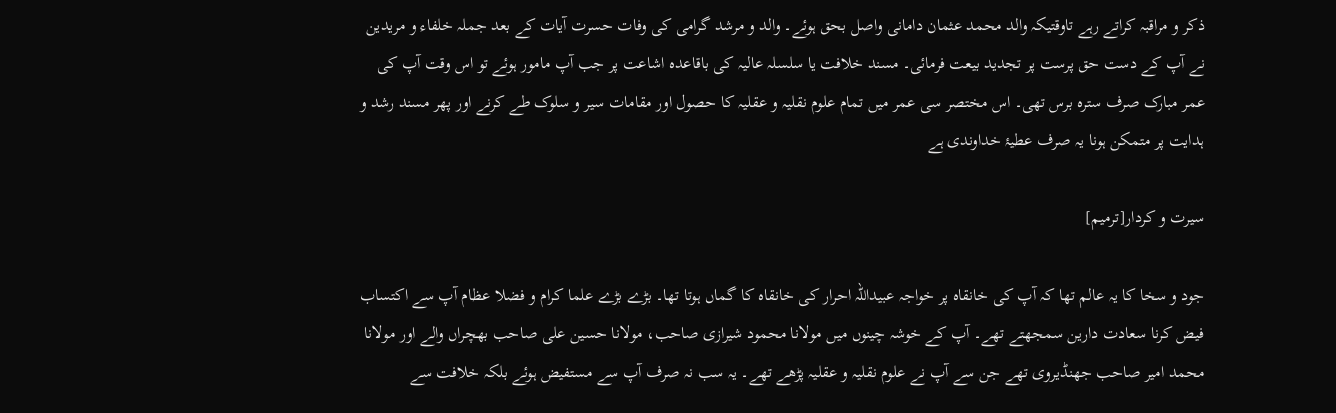ذکر و مراقبہ کراتے رہے تاوقتیکہ والد محمد عثمان دامانی واصل بحق ہوئے۔ والد و مرشد گرامی کی وفات حسرت آیات کے بعد جملہ خلفاء و مریدین نے آپ کے دست حق پرست پر تجدید بیعت فرمائی۔ مسند خلافت یا سلسلہ عالیہ کی باقاعدہ اشاعت پر جب آپ مامور ہوئے تو اس وقت آپ کی عمر مبارک صرف سترہ برس تھی۔ اس مختصر سی عمر میں تمام علوم نقلیہ و عقلیہ کا حصول اور مقامات سیر و سلوک طے کرنے اور پھر مسند رشد و ہدایت پر متمکن ہونا یہ صرف عطیۂ خداوندی ہے

سیرت و کردار[ترمیم]

جود و سخا کا یہ عالم تھا کہ آپ کی خانقاہ پر خواجہ عبیداللہ احرار کی خانقاہ کا گماں ہوتا تھا۔ بڑے بڑے علما کرام و فضلا عظام آپ سے اکتساب فیض کرنا سعادت دارین سمجھتے تھے۔ آپ کے خوشہ چینوں میں مولانا محمود شیرازی صاحب، مولانا حسین علی صاحب بھچراں والے اور مولانا محمد امیر صاحب جھنڈیروی تھے جن سے آپ نے علوم نقلیہ و عقلیہ پڑھے تھے۔ یہ سب نہ صرف آپ سے مستفیض ہوئے بلکہ خلافت سے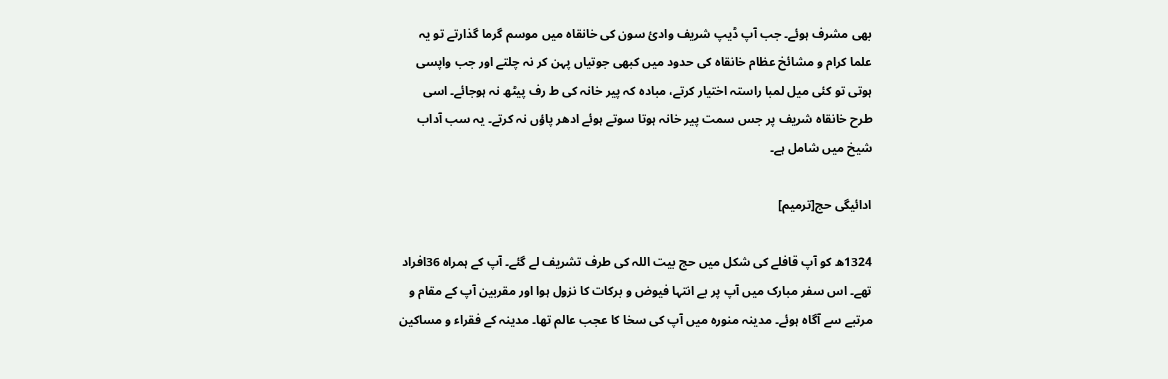بھی مشرف ہوئے۔ جب آپ ڈیپ شریف وادئ سون کی خانقاہ میں موسم گرما گذارتے تو یہ علما کرام و مشائخ عظام خانقاہ کی حدود میں کبھی جوتیاں پہن کر نہ چلتے اور جب واپسی ہوتی تو کئی میل لمبا راستہ اختیار کرتے، مبادہ کہ پیر خانہ کی ط رف پیٹھ نہ ہوجائے۔ اسی طرح خانقاہ شریف پر جس سمت پیر خانہ ہوتا سوتے ہوئے ادھر پاؤں نہ کرتے۔ یہ سب آداب شیخ میں شامل ہے۔

ادائیگی حج[ترمیم]

1324ھ کو آپ قافلے کی شکل میں حج بیت اللہ کی طرف تشریف لے گئے۔ آپ کے ہمراہ 36افراد تھے۔ اس سفر مبارک میں آپ پر بے انتہا فیوض و برکات کا نزول ہوا اور مقربین آپ کے مقام و مرتبے سے آگاہ ہوئے۔ مدینہ منورہ میں آپ کی سخا کا عجب عالم تھا۔ مدینہ کے فقراء و مساکین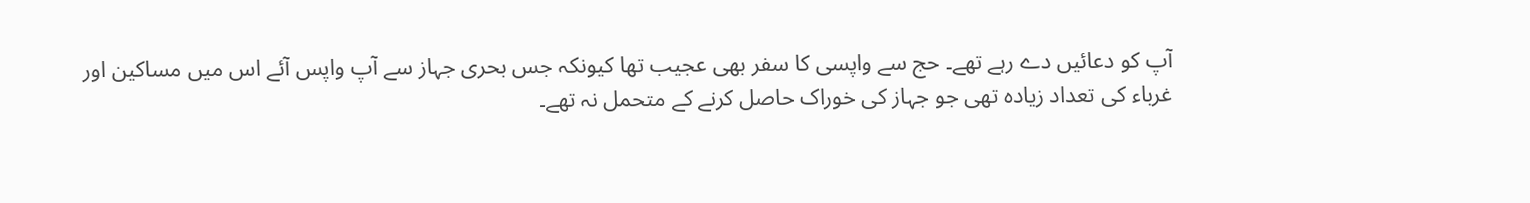آپ کو دعائیں دے رہے تھے۔ حج سے واپسی کا سفر بھی عجیب تھا کیونکہ جس بحری جہاز سے آپ واپس آئے اس میں مساکین اور غرباء کی تعداد زیادہ تھی جو جہاز کی خوراک حاصل کرنے کے متحمل نہ تھے۔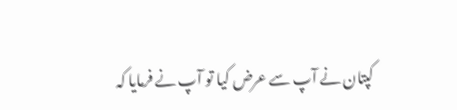کپتان نے آپ سے عرض کیا تو آپ نے فرمایا کہ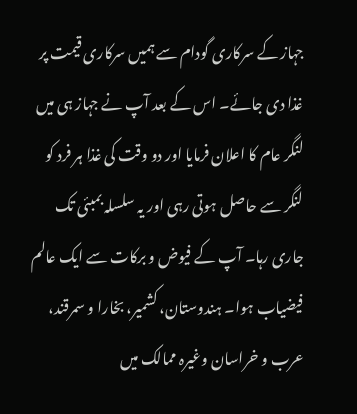جہاز کے سرکاری گودام سے ہمیں سرکاری قیمت پر غذا دی جائے۔ اس کے بعد آپ نے جہاز ہی میں لنگر عام کا اعلان فرمایا اور دو وقت کی غذا ہر فرد کو لنگر سے حاصل ہوتی رہی اور یہ سلسلہ بمبئی تک جاری رہا۔ آپ کے فیوض و برکات سے ایک عالم فیضیاب ہوا۔ ہندوستان، کشمیر، بخارا و سمرقند، عرب و خراسان وغیرہ ممالک میں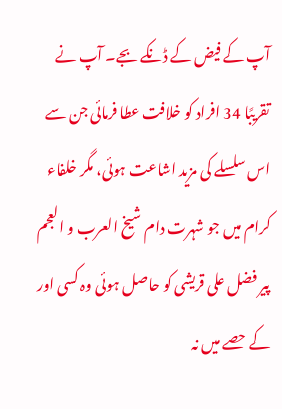آپ کے فیض کے ڈنکے بجے۔ آپ نے تقریبًا 34 افراد کو خلافت عطا فرمائی جن سے اس سلسلے کی مزید اشاعت ہوئی، مگر خلفاء کرام میں جو شہرت دام شیخ العرب و العجم پیر فضل علی قریشی کو حاصل ہوئی وہ کسی اور کے حصے میں نہ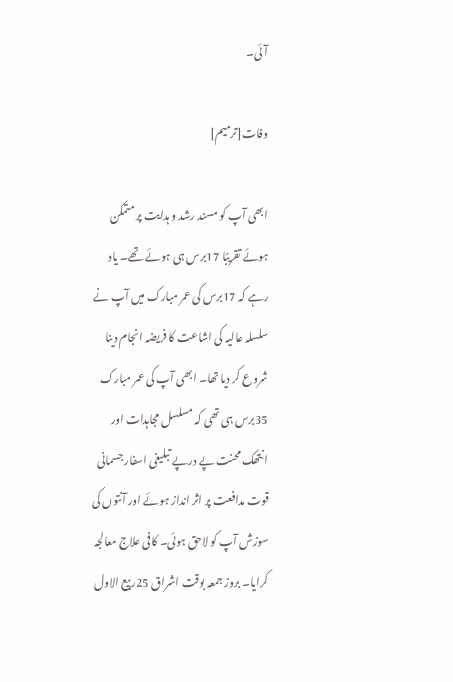آئی۔

وفات[ترمیم]

ابھی آپ کو مسند رشد و ہدایت پر متمکن ہوئے تقریبًا 17برس ہی ہوئے تھے۔ یاد رہے کہ 17برس کی عمر مبارک میں آپ نے سلسلہ عالیہ کی اشاعت کا فریضہ انجام دینا شروع کر دیا تھا۔ ابھی آپ کی عمر مبارک 35برس ہی تھی کہ مسلسل مجاہدات اور انتھک محنت پے درپے تبلیغی اسفار جسمانی قوت مدافعت پر اثر انداز ہوئے اور آنتوں کی سوزش آپ کو لاحق ہوئی۔ کافی علاج معالجہ کرایا۔ بروز جمعہ بوقت اشراق 25ربیع الاول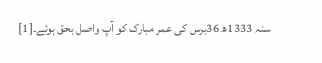سنہ 1333ھ 36برس کی عمر مبارک کو آپ واصل بحق ہوئے۔[1]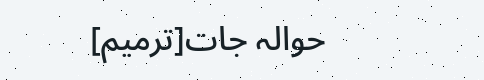حوالہ جات[ترمیم]